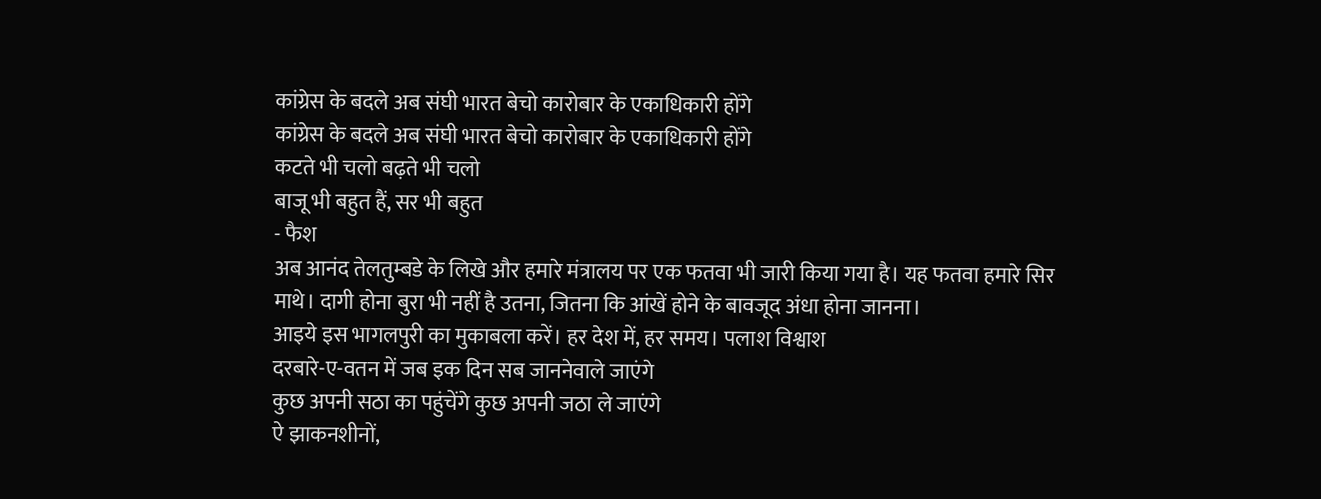कांग्रेस के बदले अब संघी भारत बेचो कारोबार के एकाधिकारी होंगे
कांग्रेस के बदले अब संघी भारत बेचो कारोबार के एकाधिकारी होंगे
कटते भी चलो बढ़ते भी चलो
बाजू भी बहुत हैं, सर भी बहुत
- फैश
अब आनंद तेलतुम्बडे के लिखे और हमारे मंत्रालय पर एक फतवा भी जारी किया गया है। यह फतवा हमारे सिर माथे। दागी होना बुरा भी नहीं है उतना, जितना कि आंखें होने के बावजूद अंधा होना जानना।
आइये इस भागलपुरी का मुकाबला करें। हर देश में, हर समय। पलाश विश्वाश
दरबारे-ए-वतन में जब इक दिन सब जाननेवाले जाएंगे
कुछ अपनी सठा का पहुंचेंगे कुछ अपनी जठा ले जाएंगे
ऐ झाकनशीनों,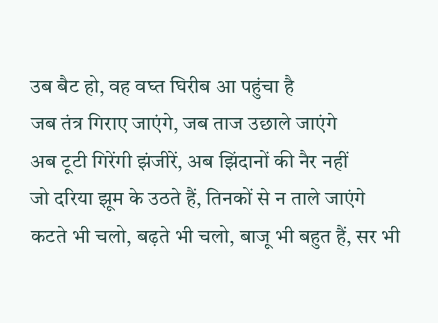उब बैट हो, वह वघ्त घिरीब आ पहुंचा है
जब तंत्र गिराए जाएंगे, जब ताज उछाले जाएंगे
अब टूटी गिरेंगी झंजीरें, अब झिंदानों की नैर नहीं
जो दरिया झूम के उठते हैं, तिनकों से न ताले जाएंगे
कटते भी चलो, बढ़ते भी चलो, बाजू भी बहुत हैं, सर भी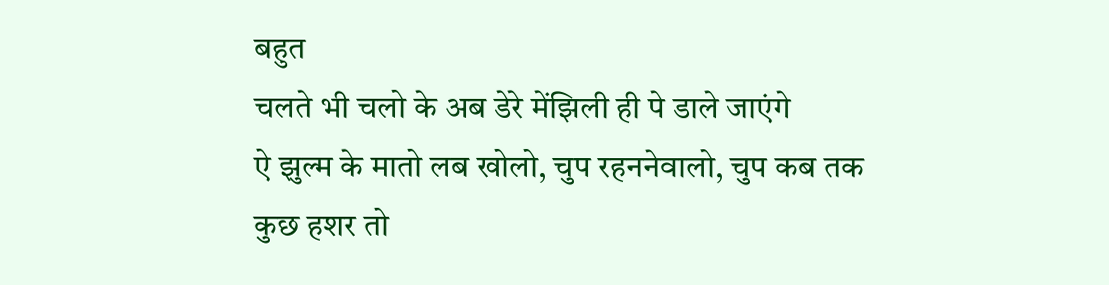बहुत
चलते भी चलो के अब डेरे मेंझिली ही पे डाले जाएंगे
ऐ झुल्म के मातो लब खोलो, चुप रहननेवालो, चुप कब तक
कुछ हशर तो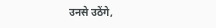उनसे उठेंगे,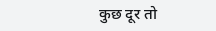कुछ दूर तो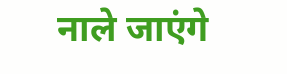नाले जाएंगे